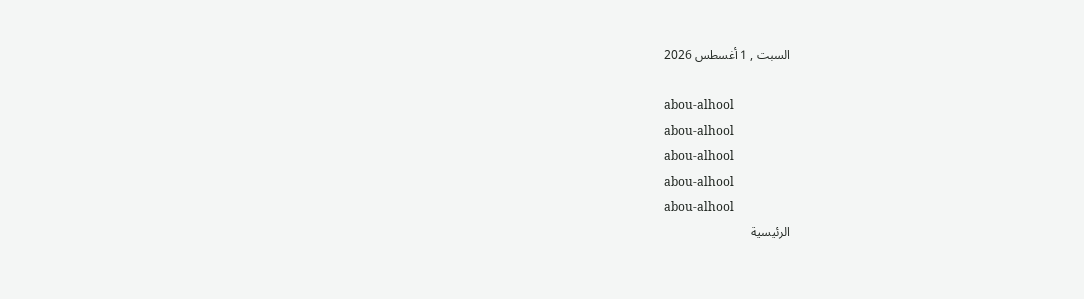السبت , 1 أغسطس 2026

abou-alhool
abou-alhool
abou-alhool
abou-alhool
abou-alhool
الرئيسية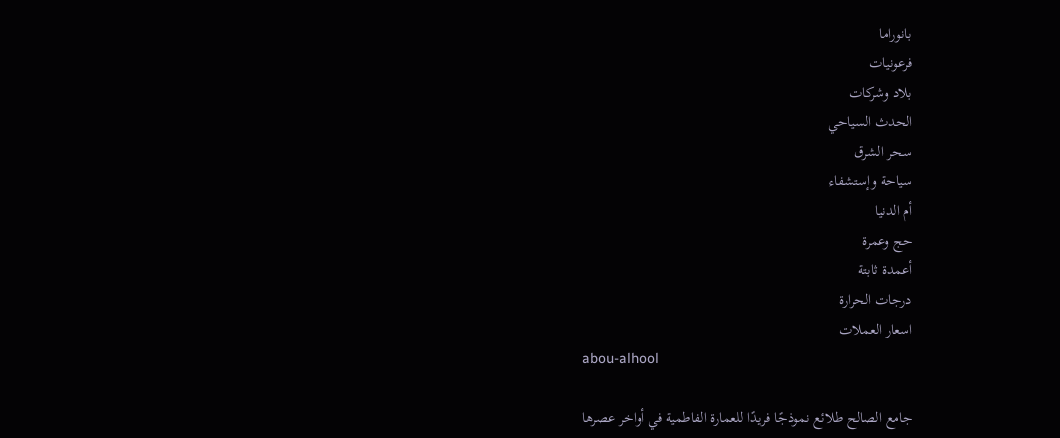بانوراما
فرعونيات
بلاد وشركات
الحدث السياحي
سحر الشرق
سياحة وإستشفاء
أم الدنيا
حج وعمرة
أعمدة ثابتة
درجات الحرارة
اسعار العملات
abou-alhool

جامع الصالح طلائع نموذجًا فريدًا للعمارة الفاطمية في أواخر عصرها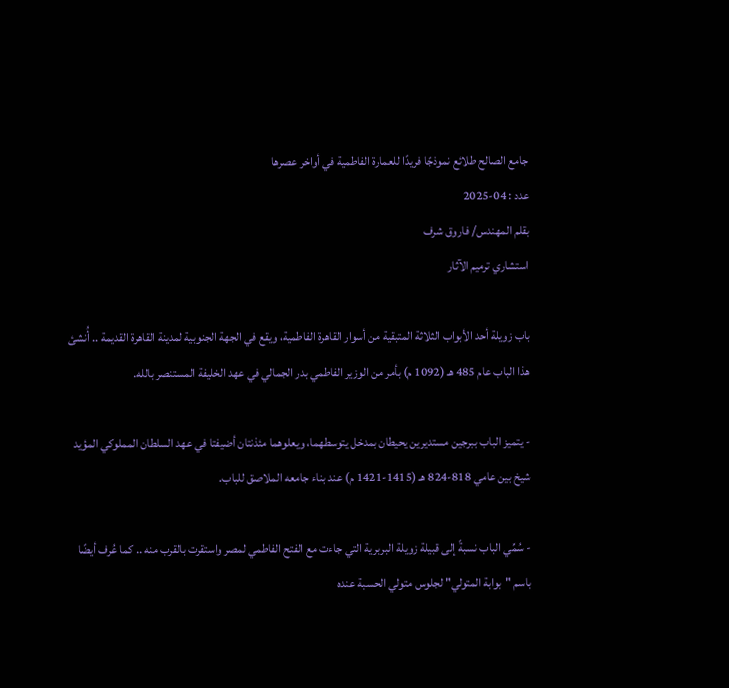جامع الصالح طلائع نموذجًا فريدًا للعمارة الفاطمية في أواخر عصرها
عدد : 04-2025
بقلم المهندس/ فاروق شرف
استشاري ترميم الآثار

باب زويلة أحد الأبواب الثلاثة المتبقية من أسوار القاهرة الفاطمية، ويقع في الجهة الجنوبية لمدينة القاهرة القديمة .. أُنشئ هذا الباب عام 485 هـ (1092 م) بأمر من الوزير الفاطمي بدر الجمالي في عهد الخليفة المستنصر بالله.

- يتميز الباب ببرجين مستديرين يحيطان بمدخل يتوسطهما، ويعلوهما مئذنتان أضيفتا في عهد السلطان المملوكي المؤيد شيخ بين عامي 818-824 هـ (1415-1421 م) عند بناء جامعه الملاصق للباب.

- سُمِّي الباب نسبةً إلى قبيلة زويلة البربرية التي جاءت مع الفتح الفاطمي لمصر واستقرت بالقرب منه .. كما عُرف أيضًا باسم "بوابة المتولي" لجلوس متولي الحسبة عنده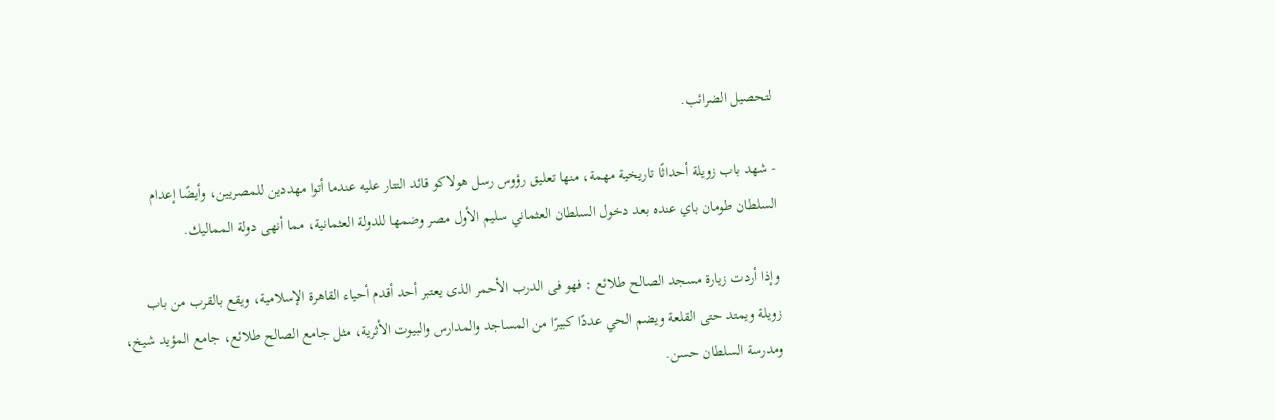لتحصيل الضرائب.

- شهد باب زويلة أحداثًا تاريخية مهمة، منها تعليق رؤوس رسل هولاكو قائد التتار عليه عندما أتوا مهددين للمصريين، وأيضًا إعدام السلطان طومان باي عنده بعد دخول السلطان العثماني سليم الأول مصر وضمها للدولة العثمانية، مما أنهى دولة المماليك.

وإذا أردت زيارة مسجد الصالح طلائع : فهو فى الدرب الأحمر الذى يعتبر أحد أقدم أحياء القاهرة الإسلامية، ويقع بالقرب من باب زويلة ويمتد حتى القلعة ويضم الحي عددًا كبيرًا من المساجد والمدارس والبيوت الأثرية، مثل جامع الصالح طلائع، جامع المؤيد شيخ، ومدرسة السلطان حسن.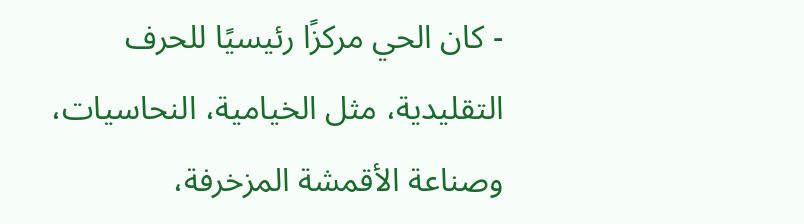- كان الحي مركزًا رئيسيًا للحرف التقليدية، مثل الخيامية، النحاسيات، وصناعة الأقمشة المزخرفة،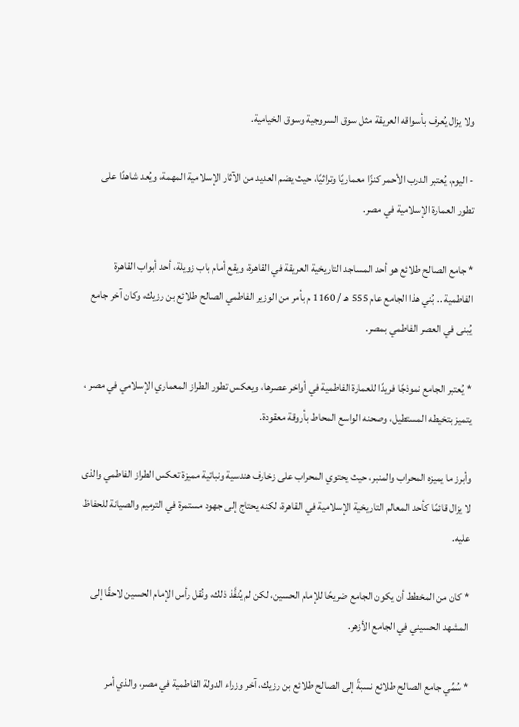ولا يزال يُعرف بأسواقه العريقة مثل سوق السروجية وسوق الخيامية.

- اليوم، يُعتبر الدرب الأحمر كنزًا معماريًا وتراثيًا، حيث يضم العديد من الآثار الإسلامية المهمة، ويُعد شاهدًا على تطور العمارة الإسلامية في مصر.

* جامع الصالح طلائع هو أحد المساجد التاريخية العريقة في القاهرة، ويقع أمام باب زويلة، أحد أبواب القاهرة الفاطمية .. بُني هذا الجامع عام 555 هـ / 1160 م بأمر من الوزير الفاطمي الصالح طلائع بن رزيك، وكان آخر جامع يُبنى في العصر الفاطمي بمصر.

* يُعتبر الجامع نموذجًا فريدًا للعمارة الفاطمية في أواخر عصرها، ويعكس تطور الطراز المعماري الإسلامي في مصر ، يتميز بتخيطه المستطيل، وصحنه الواسع المحاط بأروقة معقودة.

وأبرز ما يميزه المحراب والمنبر، حيث يحتوي المحراب على زخارف هندسية ونباتية مميزة تعكس الطراز الفاطمي والذى لا يزال قائمًا كأحد المعالم التاريخية الإسلامية في القاهرة، لكنه يحتاج إلى جهود مستمرة في الترميم والصيانة للحفاظ عليه.

* كان من المخطط أن يكون الجامع ضريحًا للإمام الحسين، لكن لم يُنفَّذ ذلك، ونُقل رأس الإمام الحسين لاحقًا إلى المشهد الحسيني في الجامع الأزهر.

* سُمِّي جامع الصالح طلائع نسبةً إلى الصالح طلائع بن رزيك، آخر وزراء الدولة الفاطمية في مصر، والذي أمر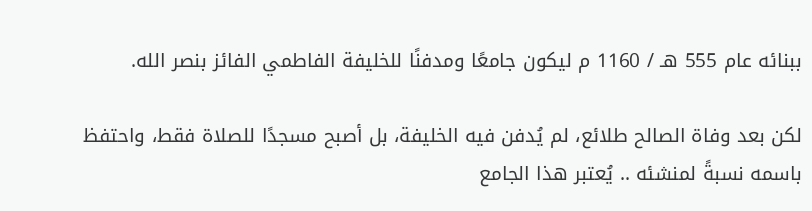ببنائه عام 555 هـ / 1160 م ليكون جامعًا ومدفنًا للخليفة الفاطمي الفائز بنصر الله.

لكن بعد وفاة الصالح طلائع، لم يُدفن فيه الخليفة، بل أصبح مسجدًا للصلاة فقط، واحتفظ باسمه نسبةً لمنشئه .. يُعتبر هذا الجامع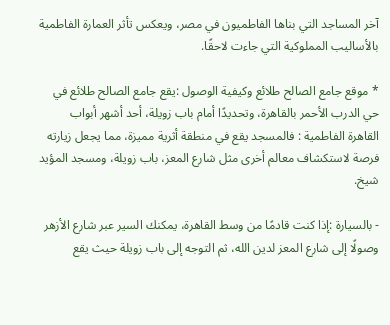آخر المساجد التي بناها الفاطميون في مصر، ويعكس تأثر العمارة الفاطمية بالأساليب المملوكية التي جاءت لاحقًا.

* موقع جامع الصالح طلائع وكيفية الوصول :يقع جامع الصالح طلائع في حي الدرب الأحمر بالقاهرة، وتحديدًا أمام باب زويلة، أحد أشهر أبواب القاهرة الفاطمية : فالمسجد يقع في منطقة أثرية مميزة، مما يجعل زيارته فرصة لاستكشاف معالم أخرى مثل شارع المعز، باب زويلة، ومسجد المؤيد شيخ.

- بالسيارة :إذا كنت قادمًا من وسط القاهرة، يمكنك السير عبر شارع الأزهر وصولًا إلى شارع المعز لدين الله، ثم التوجه إلى باب زويلة حيث يقع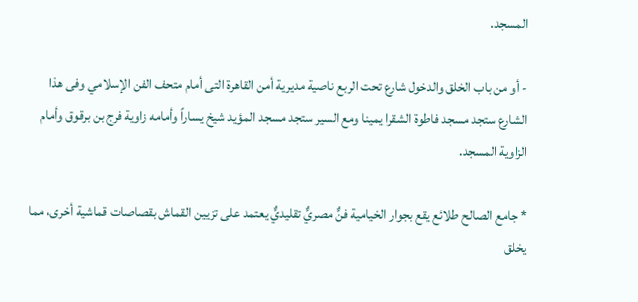المسجد.

- أو من باب الخلق والدخول شارع تحت الربع ناصية مديرية أمن القاهرة التى أمام متحف الفن الإسلامي وفى هذا الشارع ستجد مسجد فاطوة الشقرا يمينا ومع السير ستجد مسجد المؤيد شيخ يساراً وأمامه زاوية فرج بن برقوق وأمام الزاوية المسجد.

* جامع الصالح طلائع يقع بجوار الخيامية فنٌّ مصريٌّ تقليديٌّ يعتمد على تزيين القماش بقصاصات قماشية أخرى، مما يخلق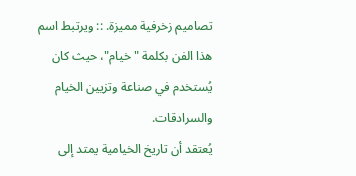تصاميم زخرفية مميزة. :: ويرتبط اسم هذا الفن بكلمة "خيام"، حيث كان يُستخدم في صناعة وتزيين الخيام والسرادقات.
يُعتقد أن تاريخ الخيامية يمتد إلى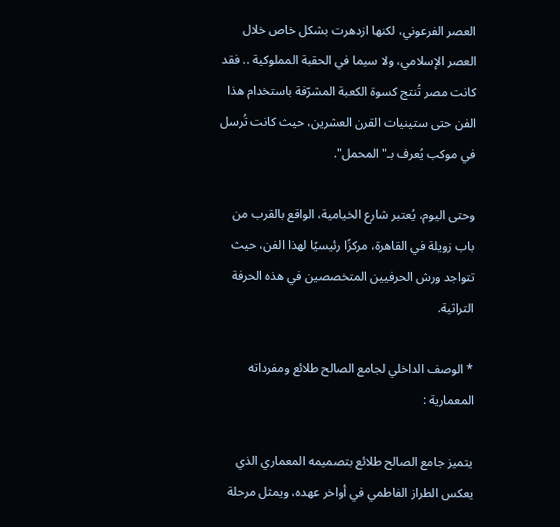العصر الفرعوني، لكنها ازدهرت بشكل خاص خلال العصر الإسلامي، ولا سيما في الحقبة المملوكية .. فقد كانت مصر تُنتج كسوة الكعبة المشرّفة باستخدام هذا الفن حتى ستينيات القرن العشرين، حيث كانت تُرسل في موكب يُعرف بـ"المحمل".

وحتى اليوم، يُعتبر شارع الخيامية، الواقع بالقرب من باب زويلة في القاهرة، مركزًا رئيسيًا لهذا الفن، حيث تتواجد ورش الحرفيين المتخصصين في هذه الحرفة التراثية.

* الوصف الداخلي لجامع الصالح طلائع ومفرداته المعمارية :

يتميز جامع الصالح طلائع بتصميمه المعماري الذي يعكس الطراز الفاطمي في أواخر عهده، ويمثل مرحلة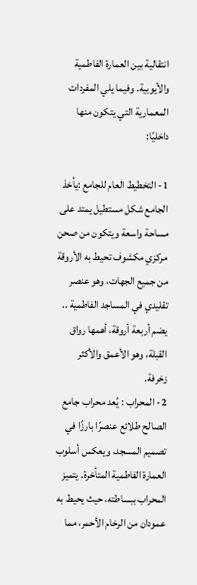انتقالية بين العمارة الفاطمية والأيوبية. وفيما يلي المفردات المعمارية التي يتكون منها داخليًا:

1- التخطيط العام للجامع :يأخذ الجامع شكل مستطيل يمتد على مساحة واسعة ويتكون من صحن مركزي مكشوف تحيط به الأروقة من جميع الجهات، وهو عنصر تقليدي في المساجد الفاطمية .. يضم أربعة أروقة، أهمها رواق القبلة، وهو الأعمق والأكثر زخرفة.
2- المحراب : يُعد محراب جامع الصالح طلائع عنصرًا بارزًا في تصميم المسجد، ويعكس أسلوب العمارة الفاطمية المتأخرة. يتميز المحراب ببساطته، حيث يحيط به عمودان من الرخام الأحمر، مما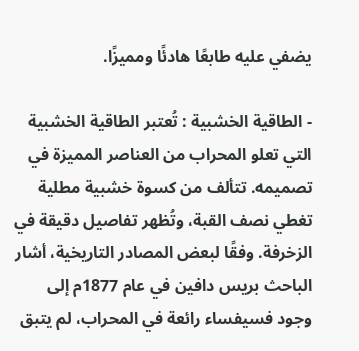يضفي عليه طابعًا هادئًا ومميزًا.

- الطاقية الخشبية : تُعتبر الطاقية الخشبية التي تعلو المحراب من العناصر المميزة في تصميمه. تتألف من كسوة خشبية مطلية تغطي نصف القبة، وتُظهر تفاصيل دقيقة في الزخرفة. وفقًا لبعض المصادر التاريخية، أشار الباحث بريس دافين في عام 1877م إلى وجود فسيفساء رائعة في المحراب، لم يتبق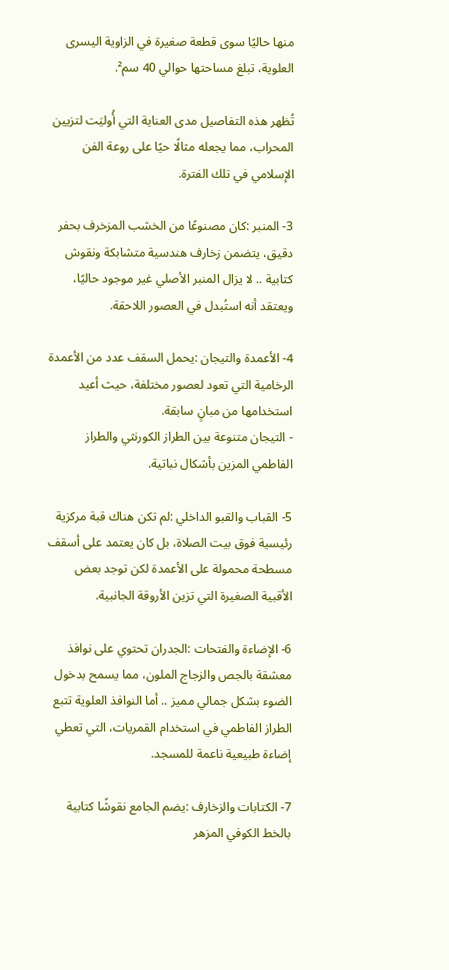منها حاليًا سوى قطعة صغيرة في الزاوية اليسرى العلوية، تبلغ مساحتها حوالي 40 سم².

تُظهر هذه التفاصيل مدى العناية التي أُوليَت لتزيين المحراب، مما يجعله مثالًا حيًا على روعة الفن الإسلامي في تلك الفترة.

3- المنبر :كان مصنوعًا من الخشب المزخرف بحفر دقيق، يتضمن زخارف هندسية متشابكة ونقوش كتابية .. لا يزال المنبر الأصلي غير موجود حاليًا، ويعتقد أنه استُبدل في العصور اللاحقة.

4- الأعمدة والتيجان :يحمل السقف عدد من الأعمدة الرخامية التي تعود لعصور مختلفة، حيث أعيد استخدامها من مبانٍ سابقة.
- التيجان متنوعة بين الطراز الكورنثي والطراز الفاطمي المزين بأشكال نباتية.

5- القباب والقبو الداخلي :لم تكن هناك قبة مركزية رئيسية فوق بيت الصلاة، بل كان يعتمد على أسقف مسطحة محمولة على الأعمدة لكن توجد بعض الأقبية الصغيرة التي تزين الأروقة الجانبية.

6- الإضاءة والفتحات :الجدران تحتوي على نوافذ معشقة بالجص والزجاج الملون، مما يسمح بدخول الضوء بشكل جمالي مميز .. أما النوافذ العلوية تتبع الطراز الفاطمي في استخدام القمريات، التي تعطي إضاءة طبيعية ناعمة للمسجد.

7- الكتابات والزخارف :يضم الجامع نقوشًا كتابية بالخط الكوفي المزهر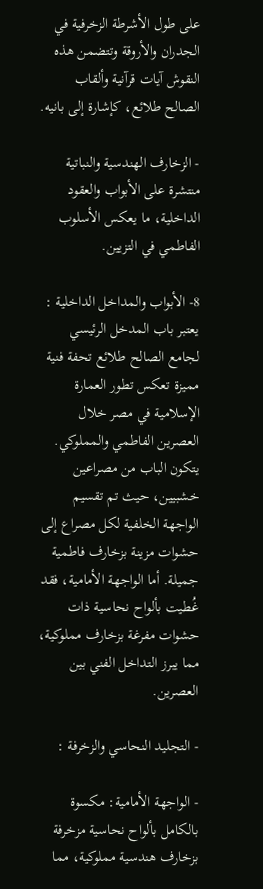على طول الأشرطة الزخرفية في الجدران والأروقة وتتضمن هذه النقوش آيات قرآنية وألقاب الصالح طلائع، كإشارة إلى بانيه.

- الزخارف الهندسية والنباتية منتشرة على الأبواب والعقود الداخلية، ما يعكس الأسلوب الفاطمي في التزيين.

8- الأبواب والمداخل الداخلية : يعتبر باب المدخل الرئيسي لجامع الصالح طلائع تحفة فنية مميزة تعكس تطور العمارة الإسلامية في مصر خلال العصرين الفاطمي والمملوكي. يتكون الباب من مصراعين خشبيين، حيث تم تقسيم الواجهة الخلفية لكل مصراع إلى حشوات مزينة بزخارف فاطمية جميلة. أما الواجهة الأمامية، فقد غُطيت بألواح نحاسية ذات حشوات مفرغة بزخارف مملوكية، مما يبرز التداخل الفني بين العصرين.

- التجليد النحاسي والزخرفة :

- الواجهة الأمامية: مكسوة بالكامل بألواح نحاسية مزخرفة بزخارف هندسية مملوكية، مما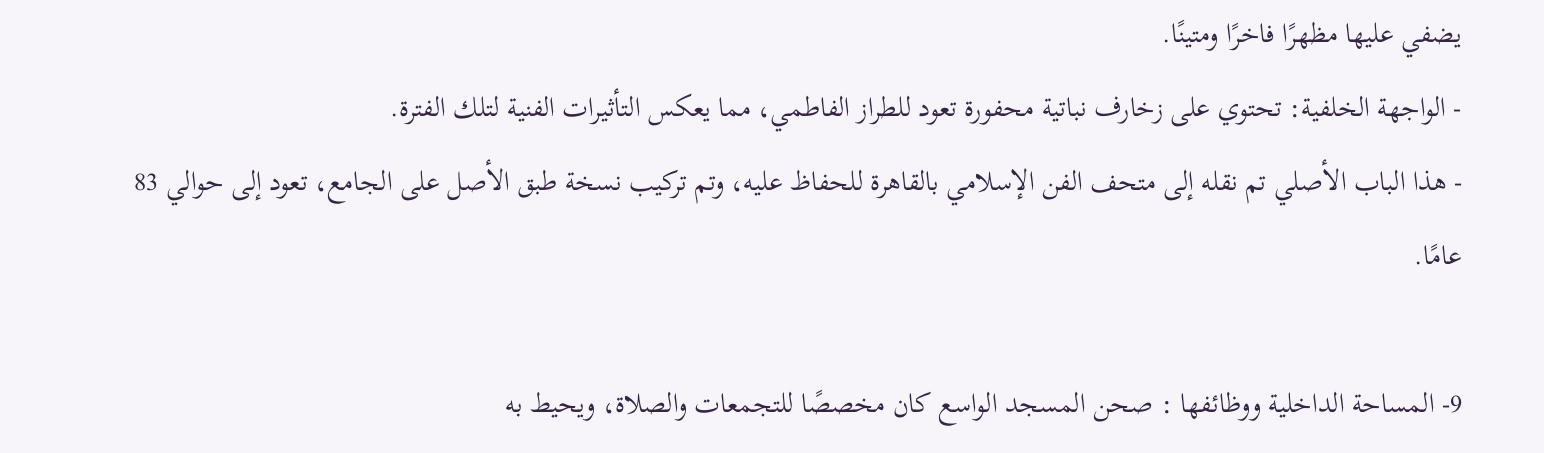يضفي عليها مظهرًا فاخرًا ومتينًا.
- الواجهة الخلفية: تحتوي على زخارف نباتية محفورة تعود للطراز الفاطمي، مما يعكس التأثيرات الفنية لتلك الفترة.
- هذا الباب الأصلي تم نقله إلى متحف الفن الإسلامي بالقاهرة للحفاظ عليه، وتم تركيب نسخة طبق الأصل على الجامع، تعود إلى حوالي 83 عامًا.

9- المساحة الداخلية ووظائفها : صحن المسجد الواسع كان مخصصًا للتجمعات والصلاة، ويحيط به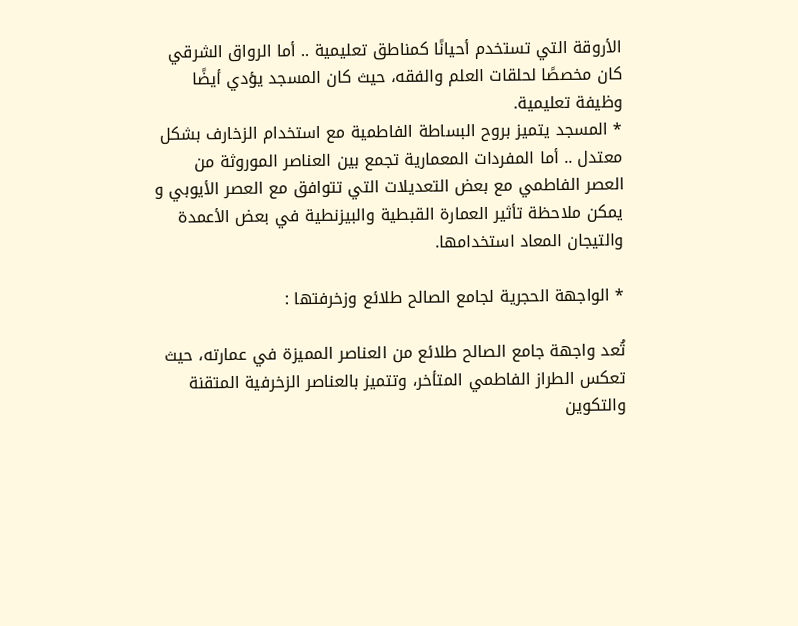الأروقة التي تستخدم أحيانًا كمناطق تعليمية .. أما الرواق الشرقي كان مخصصًا لحلقات العلم والفقه، حيث كان المسجد يؤدي أيضًا وظيفة تعليمية.
* المسجد يتميز بروح البساطة الفاطمية مع استخدام الزخارف بشكل معتدل .. أما المفردات المعمارية تجمع بين العناصر الموروثة من العصر الفاطمي مع بعض التعديلات التي تتوافق مع العصر الأيوبي و يمكن ملاحظة تأثير العمارة القبطية والبيزنطية في بعض الأعمدة والتيجان المعاد استخدامها.

* الواجهة الحجرية لجامع الصالح طلائع وزخرفتها :

تُعد واجهة جامع الصالح طلائع من العناصر المميزة في عمارته، حيث تعكس الطراز الفاطمي المتأخر، وتتميز بالعناصر الزخرفية المتقنة والتكوين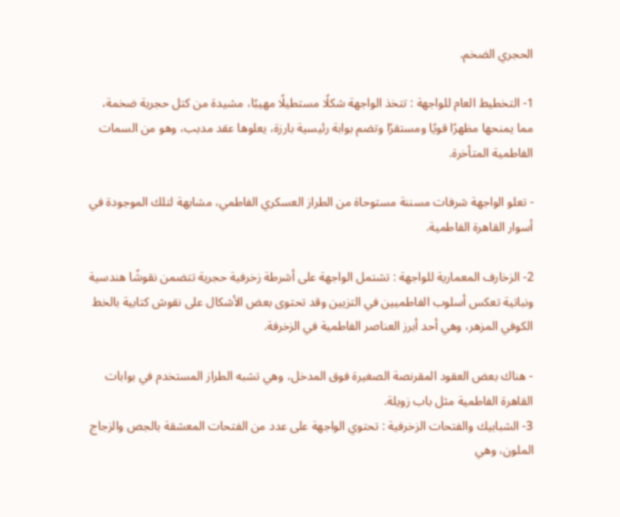الحجري الضخم.

1- التخطيط العام للواجهة : تتخذ الواجهة شكلًا مستطيلًا مهيبًا، مشيدة من كتل حجرية ضخمة، مما يمنحها مظهرًا قويًا ومستقرًا وتضم بوابة رئيسية بارزة، يعلوها عقد مدبب، وهو من السمات الفاطمية المتأخرة.

- تعلو الواجهة شرفات مسننة مستوحاة من الطراز العسكري الفاطمي، مشابهة لتلك الموجودة في أسوار القاهرة الفاطمية.

2- الزخارف المعمارية للواجهة : تشتمل الواجهة على أشرطة زخرفية حجرية تتضمن نقوشًا هندسية ونباتية تعكس أسلوب الفاطميين في التزيين وقد تحتوى بعض الأشكال على نقوش كتابية بالخط الكوفي المزهر، وهي أحد أبرز العناصر الفاطمية في الزخرفة.

- هناك بعض العقود المقرنصة الصغيرة فوق المدخل، وهي تشبه الطراز المستخدم في بوابات القاهرة الفاطمية مثل باب زويلة.
3- الشبابيك والفتحات الزخرفية : تحتوي الواجهة على عدد من الفتحات المعشقة بالجص والزجاج الملون، وهي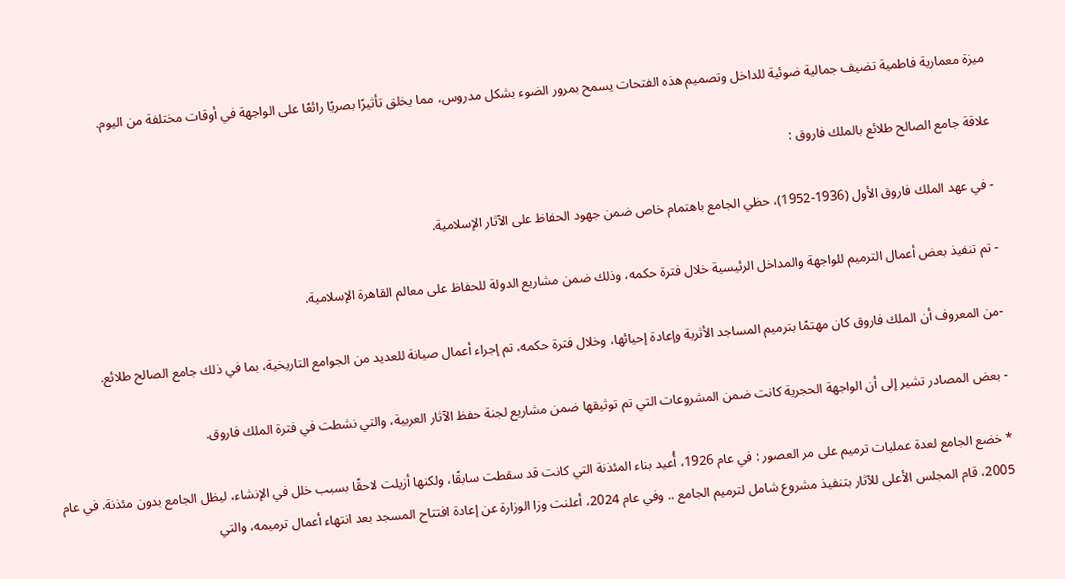ميزة معمارية فاطمية تضيف جمالية ضوئية للداخل وتصميم هذه الفتحات يسمح بمرور الضوء بشكل مدروس، مما يخلق تأثيرًا بصريًا رائعًا على الواجهة في أوقات مختلفة من اليوم.

علاقة جامع الصالح طلائع بالملك فاروق :

- في عهد الملك فاروق الأول (1936-1952)، حظي الجامع باهتمام خاص ضمن جهود الحفاظ على الآثار الإسلامية.

- تم تنفيذ بعض أعمال الترميم للواجهة والمداخل الرئيسية خلال فترة حكمه، وذلك ضمن مشاريع الدولة للحفاظ على معالم القاهرة الإسلامية.

-من المعروف أن الملك فاروق كان مهتمًا بترميم المساجد الأثرية وإعادة إحيائها، وخلال فترة حكمه، تم إجراء أعمال صيانة للعديد من الجوامع التاريخية، بما في ذلك جامع الصالح طلائع.

- بعض المصادر تشير إلى أن الواجهة الحجرية كانت ضمن المشروعات التي تم توثيقها ضمن مشاريع لجنة حفظ الآثار العربية، والتي نشطت في فترة الملك فاروق.

* خضع الجامع لعدة عمليات ترميم على مر العصور : في عام 1926، أُعيد بناء المئذنة التي كانت قد سقطت سابقًا، ولكنها أزيلت لاحقًا بسبب خلل في الإنشاء، ليظل الجامع بدون مئذنة. في عام 2005، قام المجلس الأعلى للآثار بتنفيذ مشروع شامل لترميم الجامع .. وفي عام 2024، أعلنت وزا الوزارة عن إعادة افتتاح المسجد بعد انتهاء أعمال ترميمه، والتي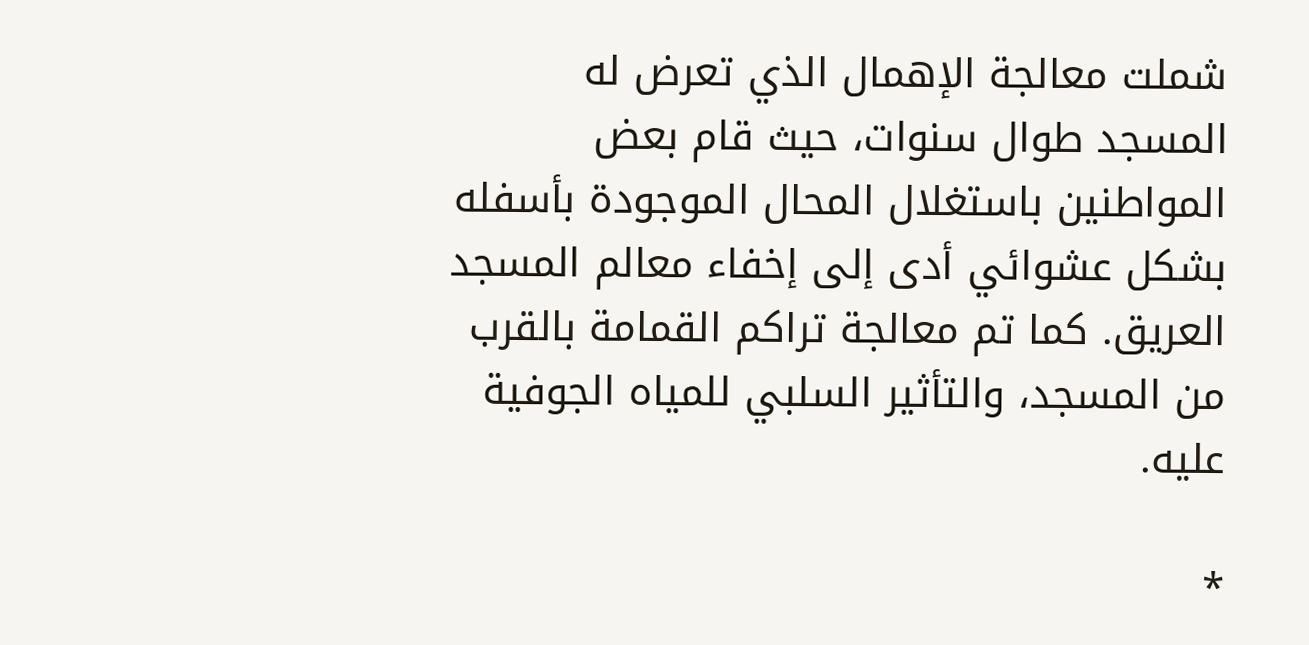شملت معالجة الإهمال الذي تعرض له المسجد طوال سنوات، حيث قام بعض المواطنين باستغلال المحال الموجودة بأسفله بشكل عشوائي أدى إلى إخفاء معالم المسجد العريق. كما تم معالجة تراكم القمامة بالقرب من المسجد، والتأثير السلبي للمياه الجوفية عليه.

*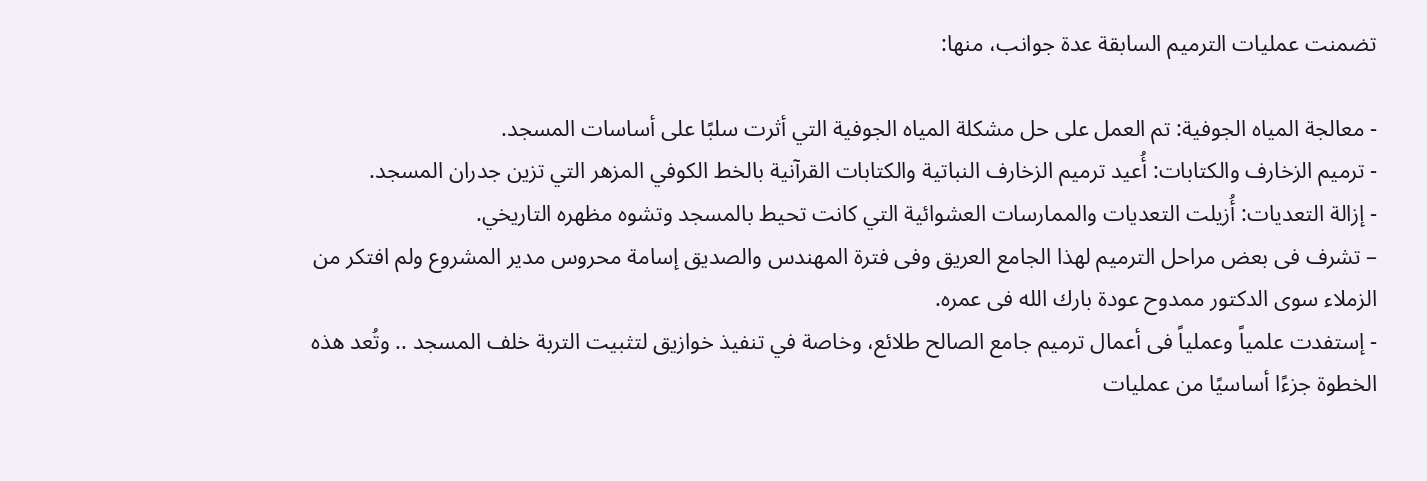تضمنت عمليات الترميم السابقة عدة جوانب، منها:

- معالجة المياه الجوفية: تم العمل على حل مشكلة المياه الجوفية التي أثرت سلبًا على أساسات المسجد.
- ترميم الزخارف والكتابات: أُعيد ترميم الزخارف النباتية والكتابات القرآنية بالخط الكوفي المزهر التي تزين جدران المسجد.
- إزالة التعديات: أُزيلت التعديات والممارسات العشوائية التي كانت تحيط بالمسجد وتشوه مظهره التاريخي.
– تشرف فى بعض مراحل الترميم لهذا الجامع العريق وفى فترة المهندس والصديق إسامة محروس مدير المشروع ولم افتكر من الزملاء سوى الدكتور ممدوح عودة بارك الله فى عمره.
- إستفدت علمياً وعملياً فى أعمال ترميم جامع الصالح طلائع، وخاصة في تنفيذ خوازيق لتثبيت التربة خلف المسجد .. وتُعد هذه الخطوة جزءًا أساسيًا من عمليات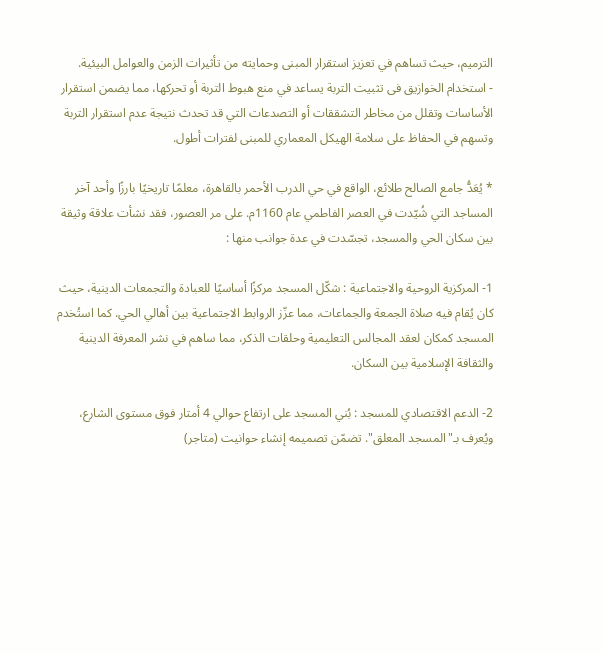الترميم، حيث تساهم في تعزيز استقرار المبنى وحمايته من تأثيرات الزمن والعوامل البيئية.
- استخدام الخوازيق فى تثبيت التربة يساعد في منع هبوط التربة أو تحركها، مما يضمن استقرار الأساسات وتقلل من مخاطر التشققات أو التصدعات التي قد تحدث نتيجة عدم استقرار التربة وتسهم في الحفاظ على سلامة الهيكل المعماري للمبنى لفترات أطول.

* يُعَدُّ جامع الصالح طلائع، الواقع في حي الدرب الأحمر بالقاهرة، معلمًا تاريخيًا بارزًا وأحد آخر المساجد التي شُيّدت في العصر الفاطمي عام 1160م. على مر العصور، فقد نشأت علاقة وثيقة بين سكان الحي والمسجد، تجسّدت في عدة جوانب منها :

1- المركزية الروحية والاجتماعية : شكّل المسجد مركزًا أساسيًا للعبادة والتجمعات الدينية، حيث كان يُقام فيه صلاة الجمعة والجماعات، مما عزّز الروابط الاجتماعية بين أهالي الحي. كما استُخدم المسجد كمكان لعقد المجالس التعليمية وحلقات الذكر، مما ساهم في نشر المعرفة الدينية والثقافة الإسلامية بين السكان.

2- الدعم الاقتصادي للمسجد : بُني المسجد على ارتفاع حوالي 4 أمتار فوق مستوى الشارع، ويُعرف بـ"المسجد المعلق". تضمّن تصميمه إنشاء حوانيت (متاجر)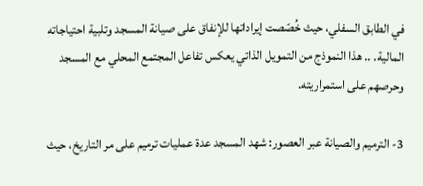في الطابق السفلي، حيث خُصّصت إيراداتها للإنفاق على صيانة المسجد وتلبية احتياجاته المالية. .. هذا النموذج من التمويل الذاتي يعكس تفاعل المجتمع المحلي مع المسجد وحرصهم على استمراريته.

3- الترميم والصيانة عبر العصور: شهد المسجد عدة عمليات ترميم على مر التاريخ، حيث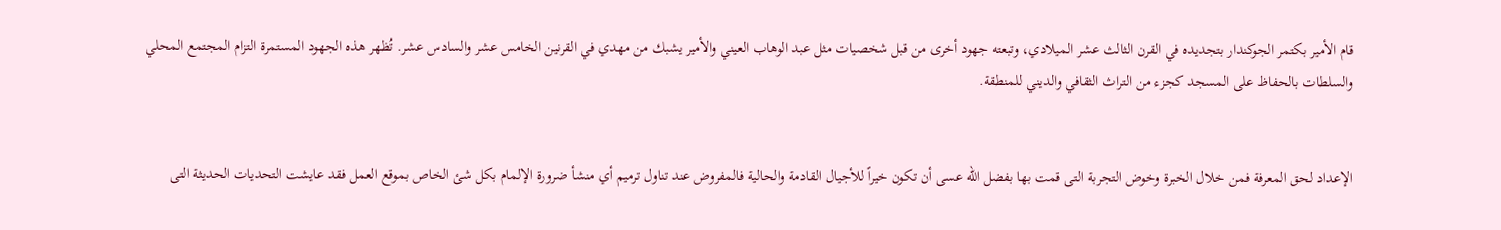قام الأمير بكتمر الجوكندار بتجديده في القرن الثالث عشر الميلادي، وتبعته جهود أخرى من قبل شخصيات مثل عبد الوهاب العيني والأمير يشبك من مهدي في القرنين الخامس عشر والسادس عشر. تُظهر هذه الجهود المستمرة التزام المجتمع المحلي والسلطات بالحفاظ على المسجد كجزء من التراث الثقافي والديني للمنطقة.


الإعداد لحق المعرفة فمن خلال الخبرة وخوض التجربة التى قمت بها بفضل الله عسى أن تكون خيراً للأجيال القادمة والحالية فالمفروض عند تناول ترميم أي منشأ ضرورة الإلمام بكل شئ الخاص بموقع العمل فقد عايشت التحديات الحديثة التى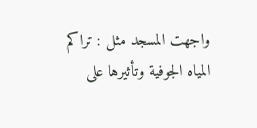واجهت المسجد مثل : تراكم المياه الجوفية وتأثيرها على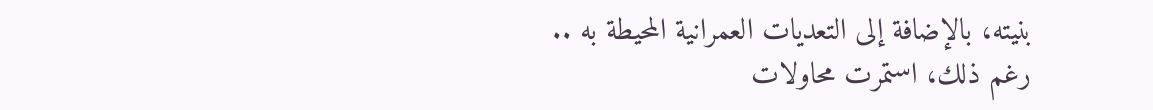بنيته، بالإضافة إلى التعديات العمرانية المحيطة به .. رغم ذلك، استمرت محاولات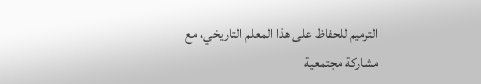الترميم للحفاظ على هذا المعلم التاريخي، مع مشاركة مجتمعية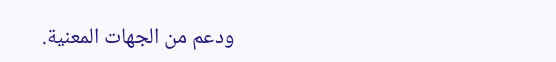ودعم من الجهات المعنية.